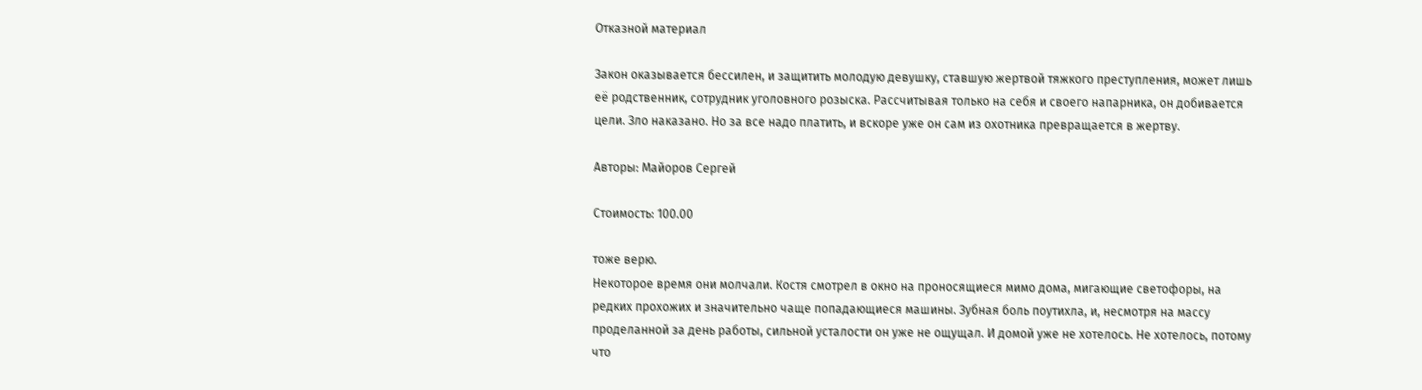Отказной материал

Закон оказывается бессилен, и защитить молодую девушку, ставшую жертвой тяжкого преступления, может лишь её родственник, сотрудник уголовного розыска. Рассчитывая только на себя и своего напарника, он добивается цели. Зло наказано. Но за все надо платить, и вскоре уже он сам из охотника превращается в жертву.

Авторы: Майоров Сергей

Стоимость: 100.00

тоже верю.
Некоторое время они молчали. Костя смотрел в окно на проносящиеся мимо дома, мигающие светофоры, на редких прохожих и значительно чаще попадающиеся машины. Зубная боль поутихла, и, несмотря на массу проделанной за день работы, сильной усталости он уже не ощущал. И домой уже не хотелось. Не хотелось, потому что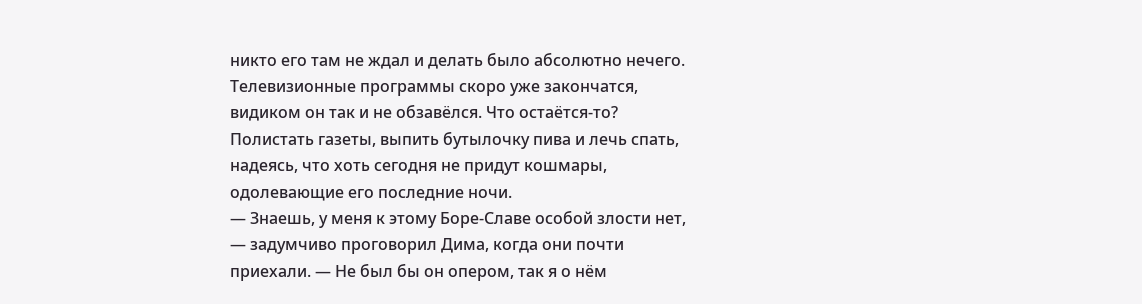никто его там не ждал и делать было абсолютно нечего. Телевизионные программы скоро уже закончатся, видиком он так и не обзавёлся. Что остаётся-то? Полистать газеты, выпить бутылочку пива и лечь спать, надеясь, что хоть сегодня не придут кошмары, одолевающие его последние ночи.
— Знаешь, у меня к этому Боре-Славе особой злости нет, — задумчиво проговорил Дима, когда они почти приехали. — Не был бы он опером, так я о нём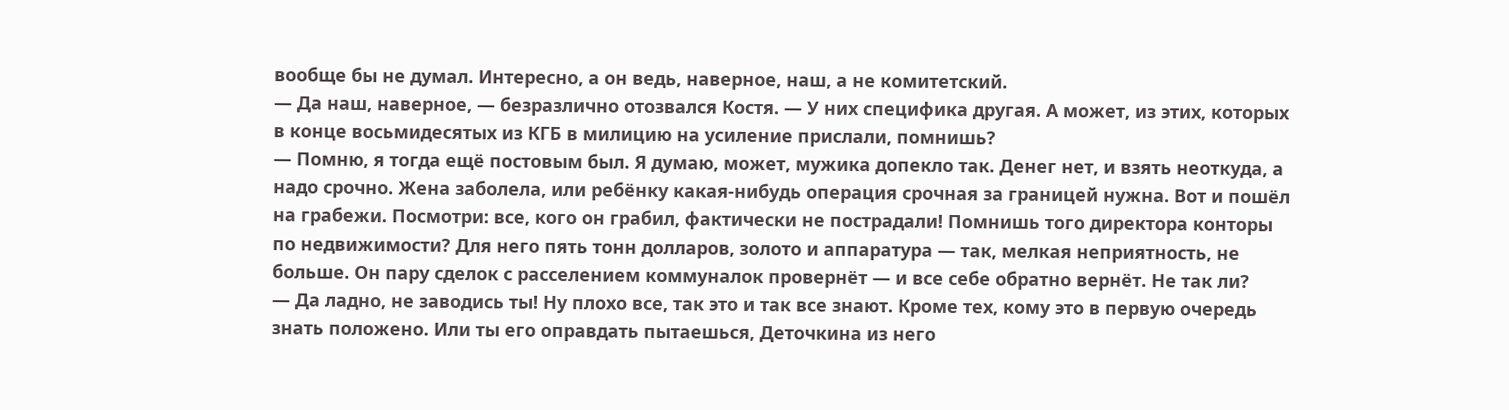вообще бы не думал. Интересно, а он ведь, наверное, наш, а не комитетский.
— Да наш, наверное, — безразлично отозвался Костя. — У них специфика другая. А может, из этих, которых в конце восьмидесятых из КГБ в милицию на усиление прислали, помнишь?
— Помню, я тогда ещё постовым был. Я думаю, может, мужика допекло так. Денег нет, и взять неоткуда, а надо срочно. Жена заболела, или ребёнку какая-нибудь операция срочная за границей нужна. Вот и пошёл на грабежи. Посмотри: все, кого он грабил, фактически не пострадали! Помнишь того директора конторы по недвижимости? Для него пять тонн долларов, золото и аппаратура — так, мелкая неприятность, не больше. Он пару сделок с расселением коммуналок провернёт — и все себе обратно вернёт. Не так ли?
— Да ладно, не заводись ты! Ну плохо все, так это и так все знают. Кроме тех, кому это в первую очередь знать положено. Или ты его оправдать пытаешься, Деточкина из него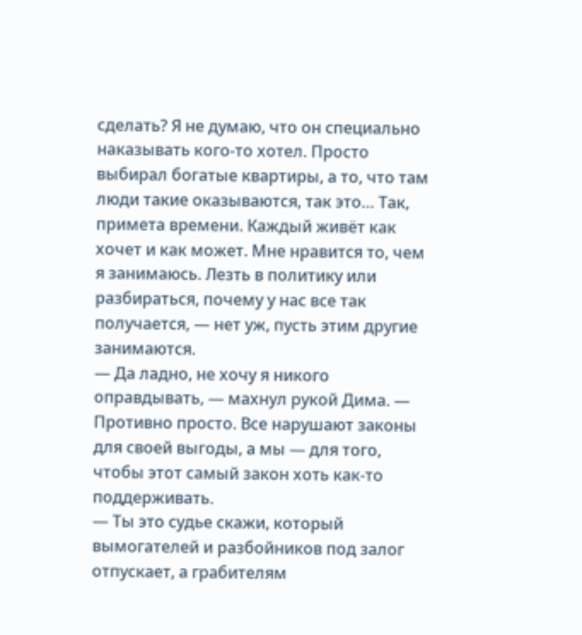сделать? Я не думаю, что он специально наказывать кого-то хотел. Просто выбирал богатые квартиры, а то, что там люди такие оказываются, так это… Так, примета времени. Каждый живёт как хочет и как может. Мне нравится то, чем я занимаюсь. Лезть в политику или разбираться, почему у нас все так получается, — нет уж, пусть этим другие занимаются.
— Да ладно, не хочу я никого оправдывать, — махнул рукой Дима. — Противно просто. Все нарушают законы для своей выгоды, а мы — для того, чтобы этот самый закон хоть как-то поддерживать.
— Ты это судье скажи, который вымогателей и разбойников под залог отпускает, а грабителям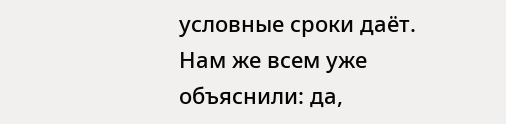условные сроки даёт. Нам же всем уже объяснили: да,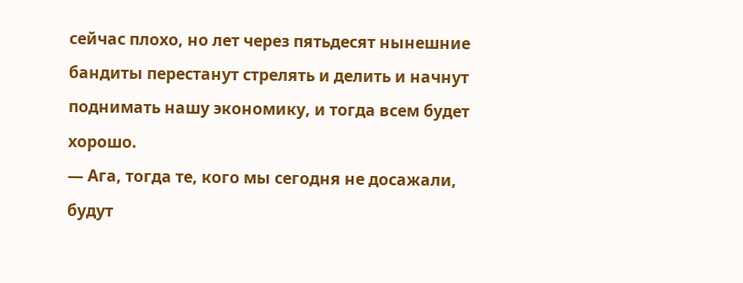сейчас плохо, но лет через пятьдесят нынешние бандиты перестанут стрелять и делить и начнут поднимать нашу экономику, и тогда всем будет хорошо.
— Ага, тогда те, кого мы сегодня не досажали, будут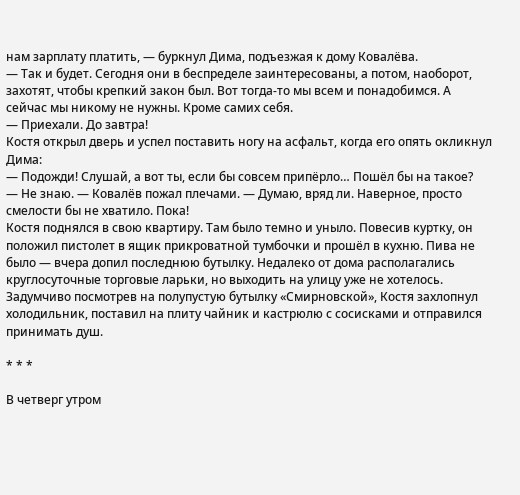нам зарплату платить, — буркнул Дима, подъезжая к дому Ковалёва.
— Так и будет. Сегодня они в беспределе заинтересованы, а потом, наоборот, захотят, чтобы крепкий закон был. Вот тогда-то мы всем и понадобимся. А сейчас мы никому не нужны. Кроме самих себя.
— Приехали. До завтра!
Костя открыл дверь и успел поставить ногу на асфальт, когда его опять окликнул Дима:
— Подожди! Слушай, а вот ты, если бы совсем припёрло… Пошёл бы на такое?
— Не знаю. — Ковалёв пожал плечами. — Думаю, вряд ли. Наверное, просто смелости бы не хватило. Пока!
Костя поднялся в свою квартиру. Там было темно и уныло. Повесив куртку, он положил пистолет в ящик прикроватной тумбочки и прошёл в кухню. Пива не было — вчера допил последнюю бутылку. Недалеко от дома располагались круглосуточные торговые ларьки, но выходить на улицу уже не хотелось. Задумчиво посмотрев на полупустую бутылку «Смирновской», Костя захлопнул холодильник, поставил на плиту чайник и кастрюлю с сосисками и отправился принимать душ.

* * *

В четверг утром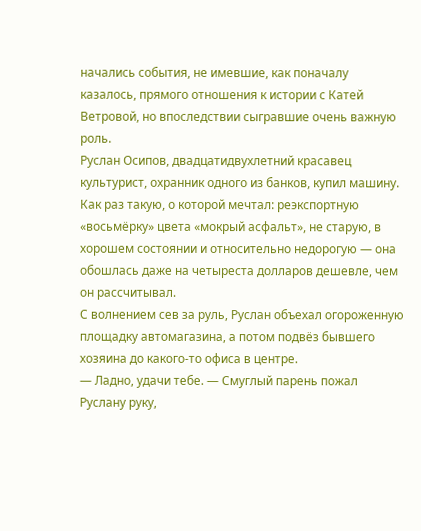начались события, не имевшие, как поначалу казалось, прямого отношения к истории с Катей Ветровой, но впоследствии сыгравшие очень важную роль.
Руслан Осипов, двадцатидвухлетний красавец культурист, охранник одного из банков, купил машину. Как раз такую, о которой мечтал: реэкспортную «восьмёрку» цвета «мокрый асфальт», не старую, в хорошем состоянии и относительно недорогую — она обошлась даже на четыреста долларов дешевле, чем он рассчитывал.
С волнением сев за руль, Руслан объехал огороженную площадку автомагазина, а потом подвёз бывшего хозяина до какого-то офиса в центре.
— Ладно, удачи тебе. — Смуглый парень пожал Руслану руку,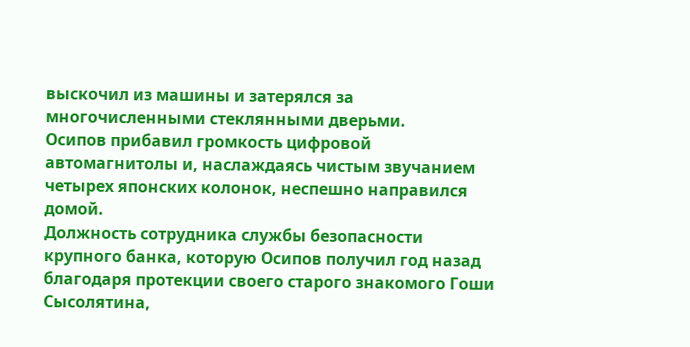выскочил из машины и затерялся за многочисленными стеклянными дверьми.
Осипов прибавил громкость цифровой автомагнитолы и, наслаждаясь чистым звучанием четырех японских колонок, неспешно направился домой.
Должность сотрудника службы безопасности крупного банка, которую Осипов получил год назад благодаря протекции своего старого знакомого Гоши Сысолятина,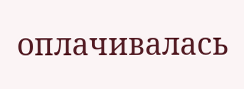оплачивалась